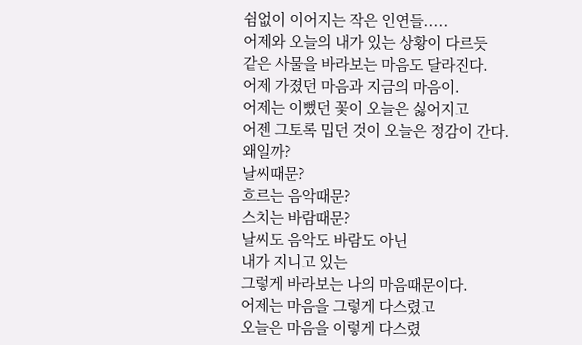쉼없이 이어지는 작은 인연들.....
어제와 오늘의 내가 있는 상황이 다르듯
같은 사물을 바라보는 마음도 달라진다.
어제 가졌던 마음과 지금의 마음이.
어제는 이뻤던 꽃이 오늘은 싫어지고
어젠 그토록 밉던 것이 오늘은 정감이 간다.
왜일까?
날씨때문?
흐르는 음악때문?
스치는 바람때문?
날씨도 음악도 바람도 아닌
내가 지니고 있는
그렇게 바라보는 나의 마음때문이다.
어제는 마음을 그렇게 다스렸고
오늘은 마음을 이렇게 다스렸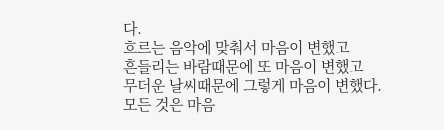다.
흐르는 음악에 맞춰서 마음이 변했고
흔들리는 바람때문에 또 마음이 변했고
무더운 날씨때문에 그렇게 마음이 변했다.
모든 것은 마음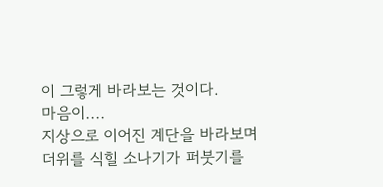이 그렇게 바라보는 것이다.
마음이....
지상으로 이어진 계단을 바라보며
더위를 식힐 소나기가 퍼붓기를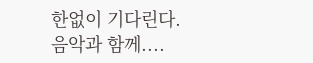한없이 기다린다.
음악과 함께....